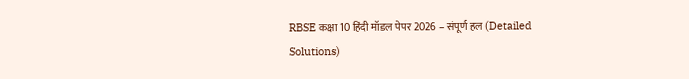RBSE कक्षा 10 हिंदी मॉडल पेपर 2026 – संपूर्ण हल (Detailed Solutions)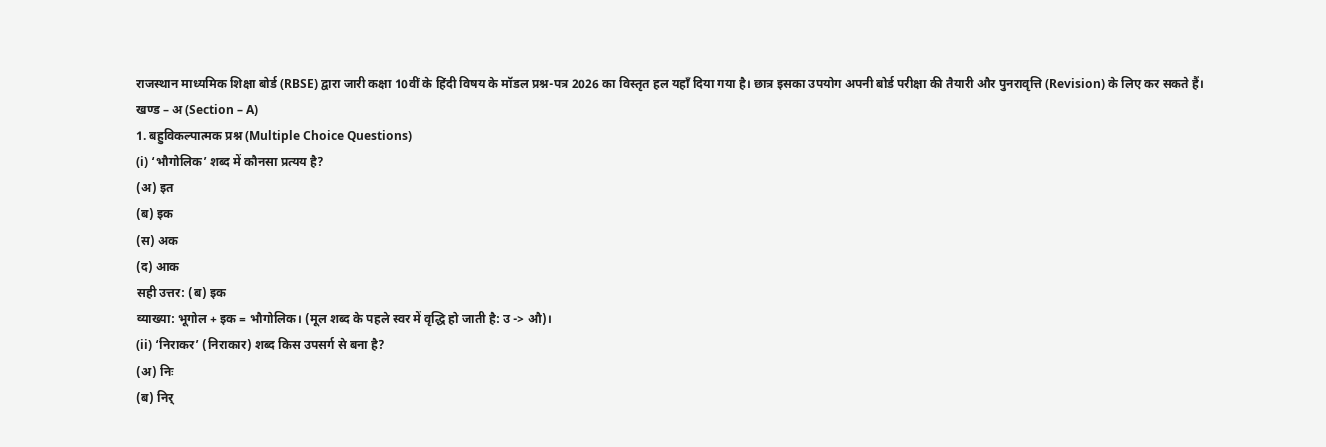राजस्थान माध्यमिक शिक्षा बोर्ड (RBSE) द्वारा जारी कक्षा 10वीं के हिंदी विषय के मॉडल प्रश्न-पत्र 2026 का विस्तृत हल यहाँ दिया गया है। छात्र इसका उपयोग अपनी बोर्ड परीक्षा की तैयारी और पुनरावृत्ति (Revision) के लिए कर सकते हैं।
खण्ड – अ (Section – A)
1. बहुविकल्पात्मक प्रश्न (Multiple Choice Questions)
(i) ‘भौगोलिक’ शब्द में कौनसा प्रत्यय है?
(अ) इत
(ब) इक
(स) अक
(द) आक
सही उत्तर: (ब) इक
व्याख्या: भूगोल + इक = भौगोलिक। (मूल शब्द के पहले स्वर में वृद्धि हो जाती है: उ -> औ)।
(ii) ‘निराकर’ (निराकार) शब्द किस उपसर्ग से बना है?
(अ) निः
(ब) निर्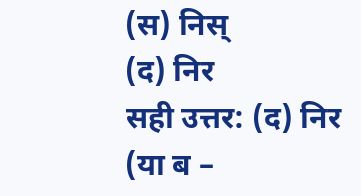(स) निस्
(द) निर
सही उत्तर: (द) निर (या ब –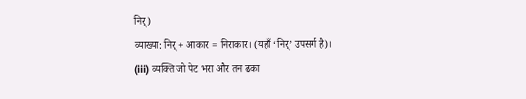निर्)
व्याख्या: निर् + आकार = निराकार। (यहाँ ‘निर्’ उपसर्ग है)।
(iii) व्यक्ति जो पेट भरा और तन ढका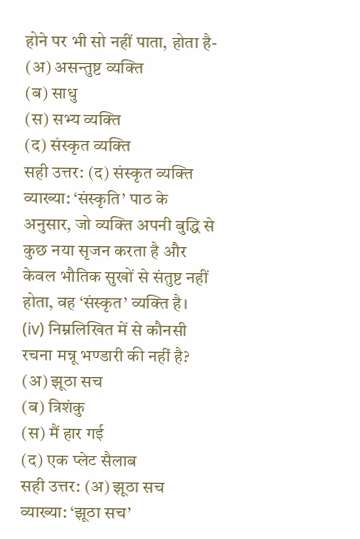होने पर भी सो नहीं पाता, होता है-
(अ) असन्तुष्ट व्यक्ति
(ब) साधु
(स) सभ्य व्यक्ति
(द) संस्कृत व्यक्ति
सही उत्तर: (द) संस्कृत व्यक्ति
व्याख्या: ‘संस्कृति’ पाठ के अनुसार, जो व्यक्ति अपनी बुद्धि से कुछ नया सृजन करता है और केवल भौतिक सुखों से संतुष्ट नहीं होता, वह ‘संस्कृत’ व्यक्ति है।
(iv) निम्नलिखित में से कौनसी रचना मन्नू भण्डारी की नहीं है?
(अ) झूठा सच
(ब) त्रिशंकु
(स) मैं हार गई
(द) एक प्लेट सैलाब
सही उत्तर: (अ) झूठा सच
व्याख्या: ‘झूठा सच’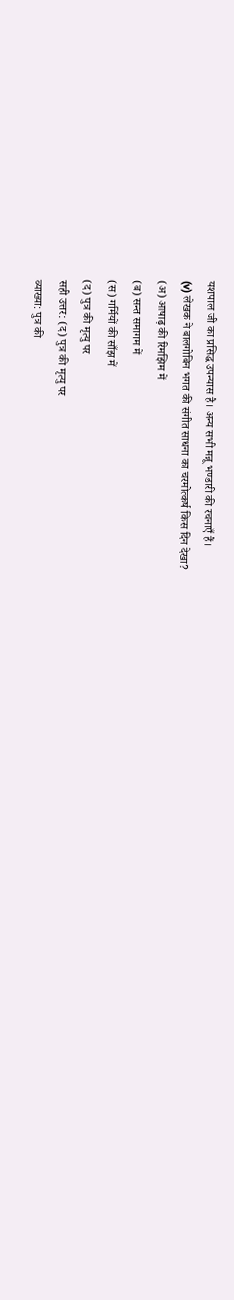यशपाल जी का प्रसिद्ध उपन्यास है। अन्य सभी मन्नू भण्डारी की रचनाएँ हैं।
(v) लेखक ने बालगोबिन भगत की संगीत साधना का चरमोत्कर्ष किस दिन देखा?
(अ) आषाढ़ की रिमझिम में
(ब) सन्त समागम में
(स) गर्मियों की साँझ में
(द) पुत्र की मृत्यु पर
सही उत्तर: (द) पुत्र की मृत्यु पर
व्याख्या: पुत्र की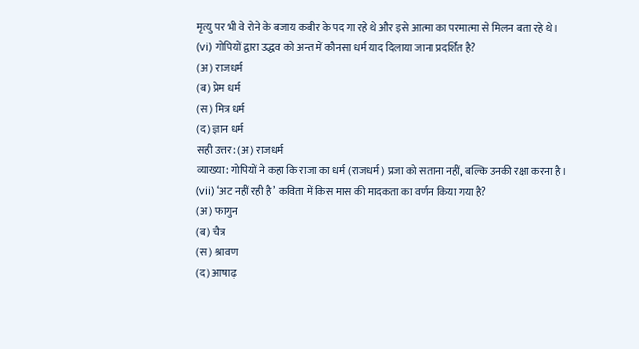मृत्यु पर भी वे रोने के बजाय कबीर के पद गा रहे थे और इसे आत्मा का परमात्मा से मिलन बता रहे थे।
(vi) गोपियों द्वारा उद्धव को अन्त में कौनसा धर्म याद दिलाया जाना प्रदर्शित है?
(अ) राजधर्म
(ब) प्रेम धर्म
(स) मित्र धर्म
(द) ज्ञान धर्म
सही उत्तर: (अ) राजधर्म
व्याख्या: गोपियों ने कहा कि राजा का धर्म (राजधर्म) प्रजा को सताना नहीं, बल्कि उनकी रक्षा करना है।
(vii) ‘अट नहीं रही है’ कविता में किस मास की मादकता का वर्णन किया गया है?
(अ) फागुन
(ब) चैत्र
(स) श्रावण
(द) आषाढ़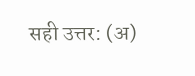सही उत्तर: (अ)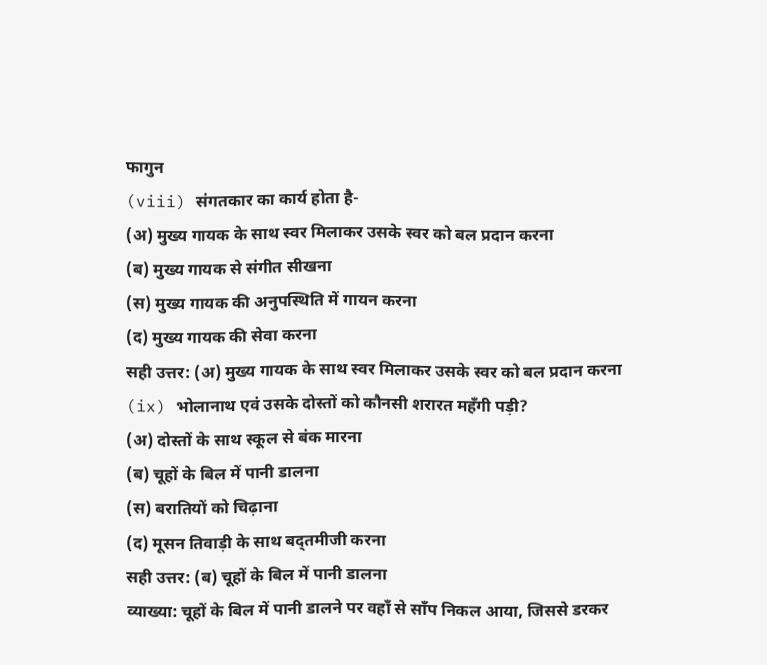फागुन
(viii) संगतकार का कार्य होता है-
(अ) मुख्य गायक के साथ स्वर मिलाकर उसके स्वर को बल प्रदान करना
(ब) मुख्य गायक से संगीत सीखना
(स) मुख्य गायक की अनुपस्थिति में गायन करना
(द) मुख्य गायक की सेवा करना
सही उत्तर: (अ) मुख्य गायक के साथ स्वर मिलाकर उसके स्वर को बल प्रदान करना
(ix) भोलानाथ एवं उसके दोस्तों को कौनसी शरारत महँगी पड़ी?
(अ) दोस्तों के साथ स्कूल से बंक मारना
(ब) चूहों के बिल में पानी डालना
(स) बरातियों को चिढ़ाना
(द) मूसन तिवाड़ी के साथ बद्तमीजी करना
सही उत्तर: (ब) चूहों के बिल में पानी डालना
व्याख्या: चूहों के बिल में पानी डालने पर वहाँ से साँप निकल आया, जिससे डरकर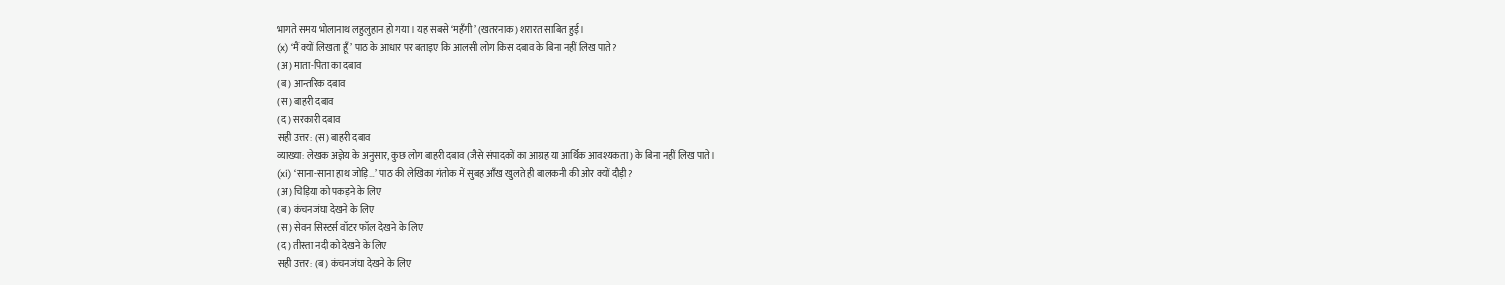भागते समय भोलानाथ लहुलुहान हो गया। यह सबसे ‘महँगी’ (खतरनाक) शरारत साबित हुई।
(x) ‘मैं क्यों लिखता हूँ’ पाठ के आधार पर बताइए कि आलसी लोग किस दबाव के बिना नहीं लिख पाते?
(अ) माता-पिता का दबाव
(ब) आन्तरिक दबाव
(स) बाहरी दबाव
(द) सरकारी दबाव
सही उत्तर: (स) बाहरी दबाव
व्याख्या: लेखक अज्ञेय के अनुसार, कुछ लोग बाहरी दबाव (जैसे संपादकों का आग्रह या आर्थिक आवश्यकता) के बिना नहीं लिख पाते।
(xi) ‘साना-साना हाथ जोड़ि…’ पाठ की लेखिका गंतोक में सुबह आँख खुलते ही बालकनी की ओर क्यों दौड़ी?
(अ) चिड़िया को पकड़ने के लिए
(ब) कंचनजंघा देखने के लिए
(स) सेवन सिस्टर्स वॉटर फॉल देखने के लिए
(द) तीस्ता नदी को देखने के लिए
सही उत्तर: (ब) कंचनजंघा देखने के लिए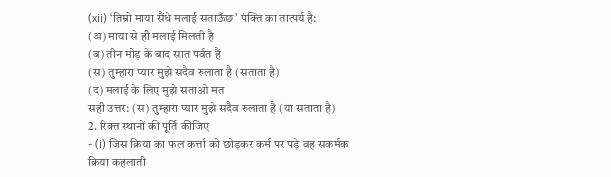(xii) ‘तिम्रो माया सैंधे मलाई सताऊँछ’ पंक्ति का तात्पर्य है:
(अ) माया से ही मलाई मिलती है
(ब) तीन मोड़ के बाद सात पर्वत हैं
(स) तुम्हारा प्यार मुझे सदैव रुलाता है (सताता है)
(द) मलाई के लिए मुझे सताओ मत
सही उत्तर: (स) तुम्हारा प्यार मुझे सदैव रुलाता है (या सताता है)
2. रिक्त स्थानों की पूर्ति कीजिए
- (i) जिस क्रिया का फल कर्त्ता को छोड़कर कर्म पर पड़े वह सकर्मक क्रिया कहलाती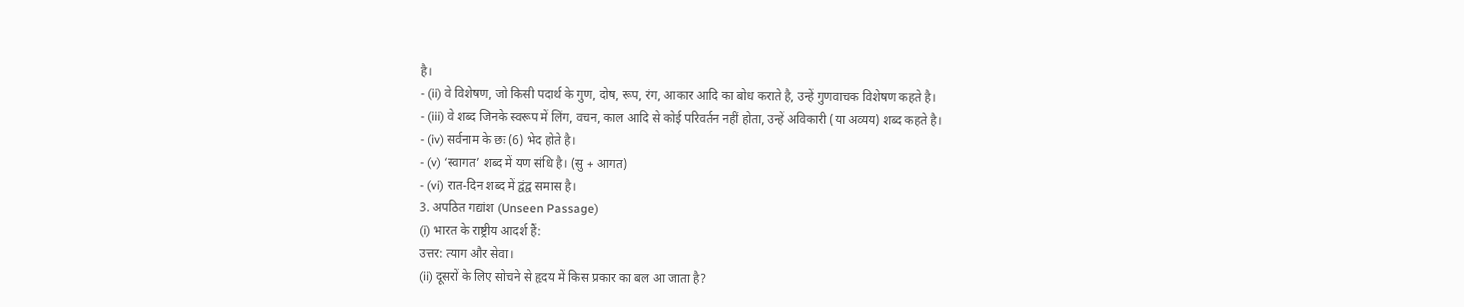है।
- (ii) वे विशेषण, जो किसी पदार्थ के गुण, दोष, रूप, रंग, आकार आदि का बोध कराते है, उन्हें गुणवाचक विशेषण कहते है।
- (iii) वे शब्द जिनके स्वरूप में लिंग, वचन, काल आदि से कोई परिवर्तन नहीं होता, उन्हें अविकारी (या अव्यय) शब्द कहते है।
- (iv) सर्वनाम के छः (6) भेद होते है।
- (v) ‘स्वागत’ शब्द में यण संधि है। (सु + आगत)
- (vi) रात-दिन शब्द में द्वंद्व समास है।
3. अपठित गद्यांश (Unseen Passage)
(i) भारत के राष्ट्रीय आदर्श हैं:
उत्तर: त्याग और सेवा।
(ii) दूसरों के लिए सोचने से हृदय में किस प्रकार का बल आ जाता है?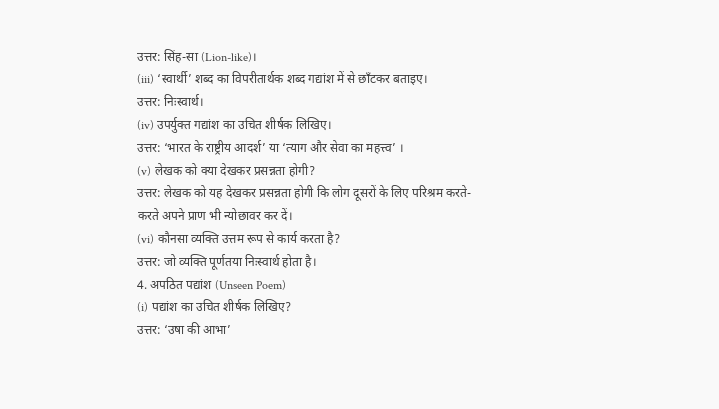उत्तर: सिंह-सा (Lion-like)।
(iii) ‘स्वार्थी’ शब्द का विपरीतार्थक शब्द गद्यांश में से छाँटकर बताइए।
उत्तर: निःस्वार्थ।
(iv) उपर्युक्त गद्यांश का उचित शीर्षक लिखिए।
उत्तर: ‘भारत के राष्ट्रीय आदर्श’ या ‘त्याग और सेवा का महत्त्व’ ।
(v) लेखक को क्या देखकर प्रसन्नता होगी?
उत्तर: लेखक को यह देखकर प्रसन्नता होगी कि लोग दूसरों के लिए परिश्रम करते-करते अपने प्राण भी न्योछावर कर दें।
(vi) कौनसा व्यक्ति उत्तम रूप से कार्य करता है?
उत्तर: जो व्यक्ति पूर्णतया निःस्वार्थ होता है।
4. अपठित पद्यांश (Unseen Poem)
(i) पद्यांश का उचित शीर्षक लिखिए?
उत्तर: ‘उषा की आभा’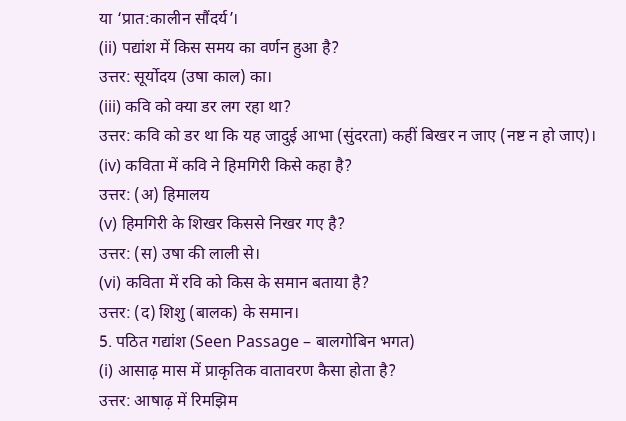या ‘प्रात:कालीन सौंदर्य’।
(ii) पद्यांश में किस समय का वर्णन हुआ है?
उत्तर: सूर्योदय (उषा काल) का।
(iii) कवि को क्या डर लग रहा था?
उत्तर: कवि को डर था कि यह जादुई आभा (सुंदरता) कहीं बिखर न जाए (नष्ट न हो जाए)।
(iv) कविता में कवि ने हिमगिरी किसे कहा है?
उत्तर: (अ) हिमालय
(v) हिमगिरी के शिखर किससे निखर गए है?
उत्तर: (स) उषा की लाली से।
(vi) कविता में रवि को किस के समान बताया है?
उत्तर: (द) शिशु (बालक) के समान।
5. पठित गद्यांश (Seen Passage – बालगोबिन भगत)
(i) आसाढ़ मास में प्राकृतिक वातावरण कैसा होता है?
उत्तर: आषाढ़ में रिमझिम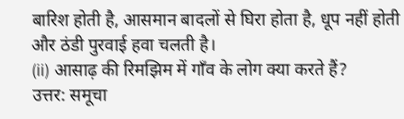बारिश होती है, आसमान बादलों से घिरा होता है, धूप नहीं होती और ठंडी पुरवाई हवा चलती है।
(ii) आसाढ़ की रिमझिम में गाँव के लोग क्या करते हैं?
उत्तर: समूचा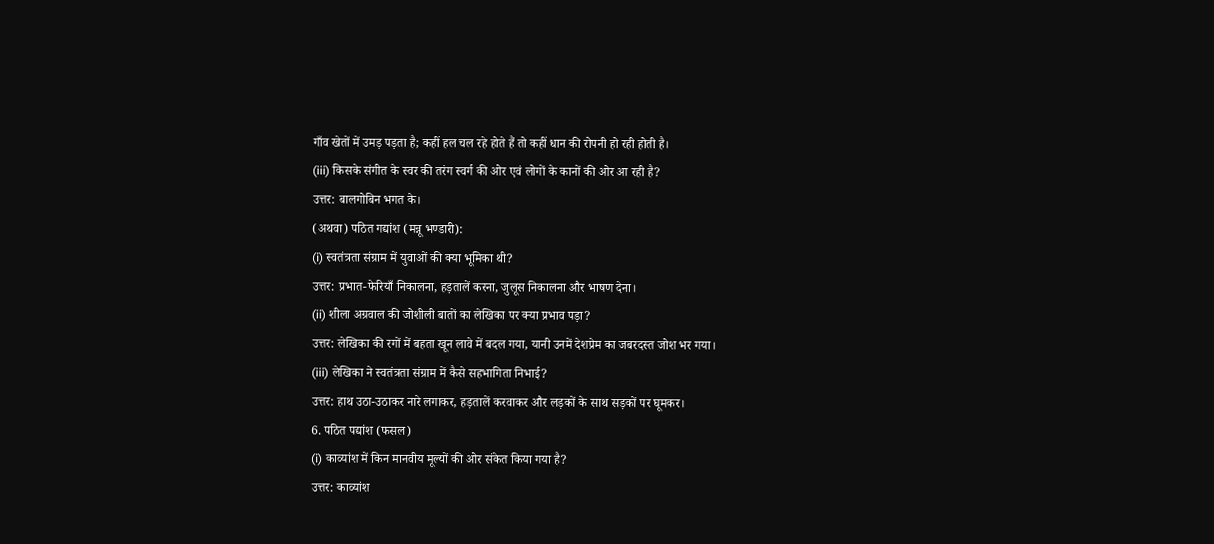गाँव खेतों में उमड़ पड़ता है; कहीं हल चल रहे होते हैं तो कहीं धान की रोपनी हो रही होती है।
(iii) किसके संगीत के स्वर की तरंग स्वर्ग की ओर एवं लोगों के कानों की ओर आ रही है?
उत्तर: बालगोबिन भगत के।
(अथवा) पठित गद्यांश (मन्नू भण्डारी):
(i) स्वतंत्रता संग्राम में युवाओं की क्या भूमिका थी?
उत्तर: प्रभात-फेरियाँ निकालना, हड़तालें करना, जुलूस निकालना और भाषण देना।
(ii) शीला अग्रवाल की जोशीली बातों का लेखिका पर क्या प्रभाव पड़ा?
उत्तर: लेखिका की रगों में बहता खून लावे में बदल गया, यानी उनमें देशप्रेम का जबरदस्त जोश भर गया।
(iii) लेखिका ने स्वतंत्रता संग्राम में कैसे सहभागिता निभाई?
उत्तर: हाथ उठा-उठाकर नारे लगाकर, हड़तालें करवाकर और लड़कों के साथ सड़कों पर घूमकर।
6. पठित पद्यांश (फसल)
(i) काव्यांश में किन मानवीय मूल्यों की ओर संकेत किया गया है?
उत्तर: काव्यांश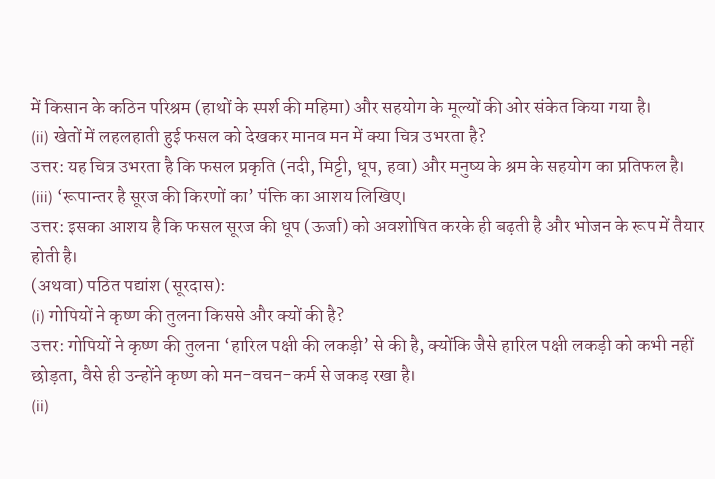में किसान के कठिन परिश्रम (हाथों के स्पर्श की महिमा) और सहयोग के मूल्यों की ओर संकेत किया गया है।
(ii) खेतों में लहलहाती हुई फसल को देखकर मानव मन में क्या चित्र उभरता है?
उत्तर: यह चित्र उभरता है कि फसल प्रकृति (नदी, मिट्टी, धूप, हवा) और मनुष्य के श्रम के सहयोग का प्रतिफल है।
(iii) ‘रूपान्तर है सूरज की किरणों का’ पंक्ति का आशय लिखिए।
उत्तर: इसका आशय है कि फसल सूरज की धूप (ऊर्जा) को अवशोषित करके ही बढ़ती है और भोजन के रूप में तैयार होती है।
(अथवा) पठित पद्यांश (सूरदास):
(i) गोपियों ने कृष्ण की तुलना किससे और क्यों की है?
उत्तर: गोपियों ने कृष्ण की तुलना ‘हारिल पक्षी की लकड़ी’ से की है, क्योंकि जैसे हारिल पक्षी लकड़ी को कभी नहीं छोड़ता, वैसे ही उन्होंने कृष्ण को मन-वचन-कर्म से जकड़ रखा है।
(ii)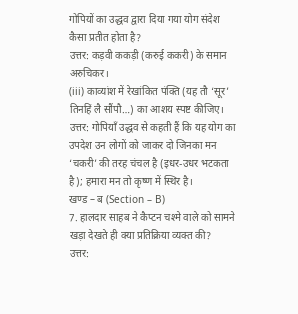गोपियों का उद्धव द्वारा दिया गया योग संदेश कैसा प्रतीत होता है?
उत्तर: कड़वी ककड़ी (करुई ककरी) के समान अरुचिकर।
(iii) काव्यांश में रेखांकित पंक्ति (यह तौ ‘सूर’ तिनहिं लै सौंपौ…) का आशय स्पष्ट कीजिए।
उत्तर: गोपियाँ उद्धव से कहती हैं कि यह योग का उपदेश उन लोगों को जाकर दो जिनका मन ‘चकरी’ की तरह चंचल है (इधर-उधर भटकता है); हमारा मन तो कृष्ण में स्थिर है।
खण्ड – ब (Section – B)
7. हालदार साहब ने कैप्टन चश्मे वाले को सामने खड़ा देखते ही क्या प्रतिक्रिया व्यक्त की?
उत्तर: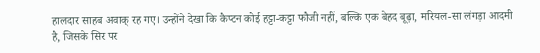हालदार साहब अवाक् रह गए। उन्होंने देखा कि कैप्टन कोई हट्टा-कट्टा फौजी नहीं, बल्कि एक बेहद बूढ़ा, मरियल-सा लंगड़ा आदमी है, जिसके सिर पर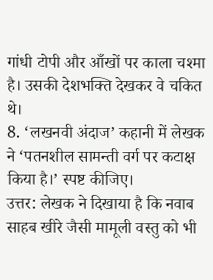गांधी टोपी और आँखों पर काला चश्मा है। उसकी देशभक्ति देखकर वे चकित थे।
8. ‘लखनवी अंदाज’ कहानी में लेखक ने ‘पतनशील सामन्ती वर्ग पर कटाक्ष किया है।’ स्पष्ट कीजिए।
उत्तर: लेखक ने दिखाया है कि नवाब साहब खीरे जैसी मामूली वस्तु को भी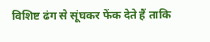विशिष्ट ढंग से सूंघकर फेंक देते हैं ताकि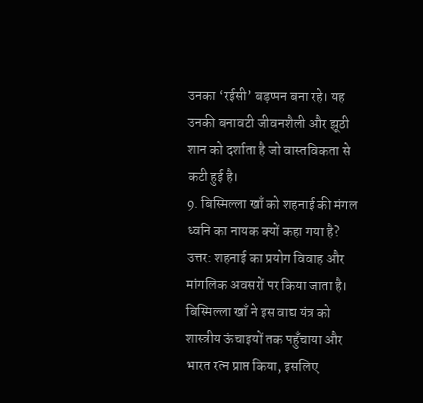उनका ‘रईसी’ बड़प्पन बना रहे। यह उनकी बनावटी जीवनशैली और झूठी शान को दर्शाता है जो वास्तविकता से कटी हुई है।
9. बिस्मिल्ला खाँ को शहनाई की मंगल ध्वनि का नायक क्यों कहा गया है?
उत्तर: शहनाई का प्रयोग विवाह और मांगलिक अवसरों पर किया जाता है। बिस्मिल्ला खाँ ने इस वाद्य यंत्र को शास्त्रीय ऊंचाइयों तक पहुँचाया और भारत रत्न प्राप्त किया, इसलिए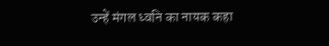उन्हें मंगल ध्वनि का नायक कहा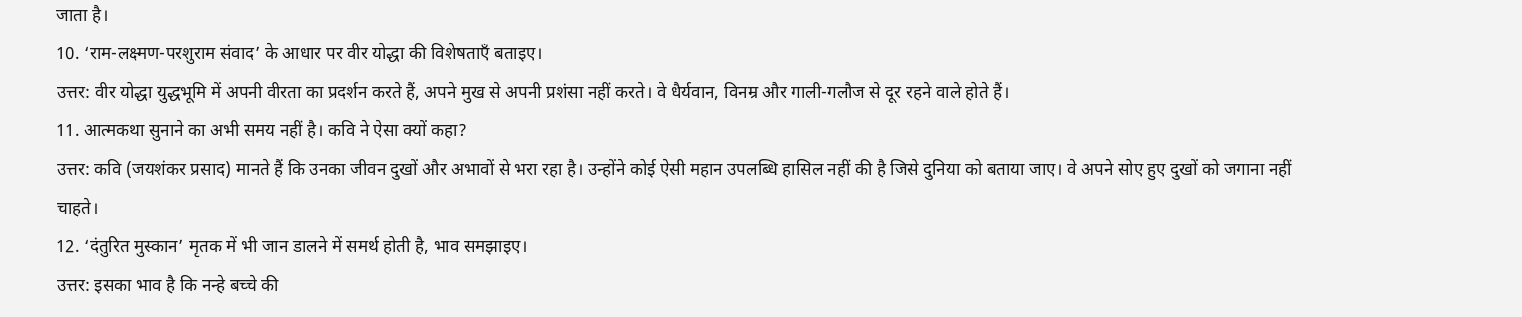जाता है।
10. ‘राम-लक्ष्मण-परशुराम संवाद’ के आधार पर वीर योद्धा की विशेषताएँ बताइए।
उत्तर: वीर योद्धा युद्धभूमि में अपनी वीरता का प्रदर्शन करते हैं, अपने मुख से अपनी प्रशंसा नहीं करते। वे धैर्यवान, विनम्र और गाली-गलौज से दूर रहने वाले होते हैं।
11. आत्मकथा सुनाने का अभी समय नहीं है। कवि ने ऐसा क्यों कहा?
उत्तर: कवि (जयशंकर प्रसाद) मानते हैं कि उनका जीवन दुखों और अभावों से भरा रहा है। उन्होंने कोई ऐसी महान उपलब्धि हासिल नहीं की है जिसे दुनिया को बताया जाए। वे अपने सोए हुए दुखों को जगाना नहीं चाहते।
12. ‘दंतुरित मुस्कान’ मृतक में भी जान डालने में समर्थ होती है, भाव समझाइए।
उत्तर: इसका भाव है कि नन्हे बच्चे की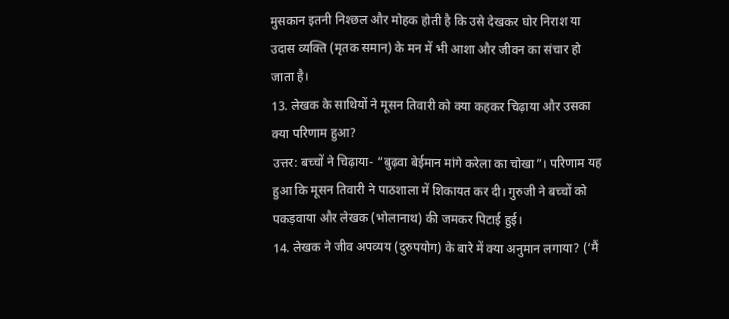मुसकान इतनी निश्छल और मोहक होती है कि उसे देखकर घोर निराश या उदास व्यक्ति (मृतक समान) के मन में भी आशा और जीवन का संचार हो जाता है।
13. लेखक के साथियों ने मूसन तिवारी को क्या कहकर चिढ़ाया और उसका क्या परिणाम हुआ?
उत्तर: बच्चों ने चिढ़ाया- “बुढ़वा बेईमान मांगे करेला का चोखा”। परिणाम यह हुआ कि मूसन तिवारी ने पाठशाला में शिकायत कर दी। गुरुजी ने बच्चों को पकड़वाया और लेखक (भोलानाथ) की जमकर पिटाई हुई।
14. लेखक ने जीव अपव्यय (दुरुपयोग) के बारे में क्या अनुमान लगाया? (‘मैं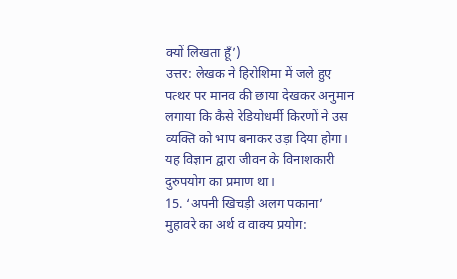क्यों लिखता हूँ’)
उत्तर: लेखक ने हिरोशिमा में जले हुए पत्थर पर मानव की छाया देखकर अनुमान लगाया कि कैसे रेडियोधर्मी किरणों ने उस व्यक्ति को भाप बनाकर उड़ा दिया होगा। यह विज्ञान द्वारा जीवन के विनाशकारी दुरुपयोग का प्रमाण था।
15. ‘अपनी खिचड़ी अलग पकाना’ मुहावरे का अर्थ व वाक्य प्रयोग: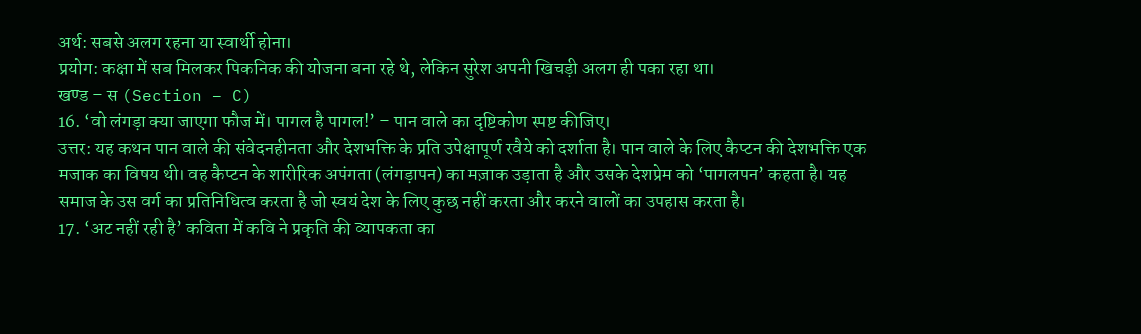अर्थ: सबसे अलग रहना या स्वार्थी होना।
प्रयोग: कक्षा में सब मिलकर पिकनिक की योजना बना रहे थे, लेकिन सुरेश अपनी खिचड़ी अलग ही पका रहा था।
खण्ड – स (Section – C)
16. ‘वो लंगड़ा क्या जाएगा फौज में। पागल है पागल!’ – पान वाले का दृष्टिकोण स्पष्ट कीजिए।
उत्तर: यह कथन पान वाले की संवेदनहीनता और देशभक्ति के प्रति उपेक्षापूर्ण रवैये को दर्शाता है। पान वाले के लिए कैप्टन की देशभक्ति एक मजाक का विषय थी। वह कैप्टन के शारीरिक अपंगता (लंगड़ापन) का मज़ाक उड़ाता है और उसके देशप्रेम को ‘पागलपन’ कहता है। यह समाज के उस वर्ग का प्रतिनिधित्व करता है जो स्वयं देश के लिए कुछ नहीं करता और करने वालों का उपहास करता है।
17. ‘अट नहीं रही है’ कविता में कवि ने प्रकृति की व्यापकता का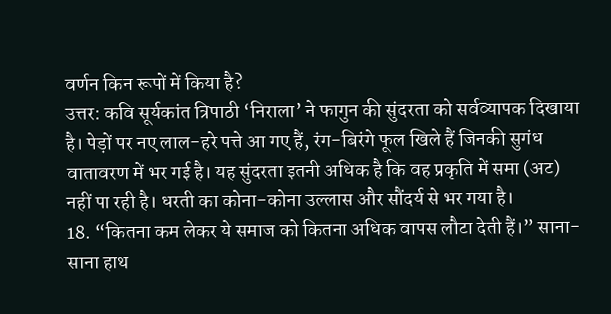वर्णन किन रूपों में किया है?
उत्तर: कवि सूर्यकांत त्रिपाठी ‘निराला’ ने फागुन की सुंदरता को सर्वव्यापक दिखाया है। पेड़ों पर नए लाल-हरे पत्ते आ गए हैं, रंग-बिरंगे फूल खिले हैं जिनकी सुगंध वातावरण में भर गई है। यह सुंदरता इतनी अधिक है कि वह प्रकृति में समा (अट) नहीं पा रही है। धरती का कोना-कोना उल्लास और सौंदर्य से भर गया है।
18. “कितना कम लेकर ये समाज को कितना अधिक वापस लौटा देती हैं।” साना-साना हाथ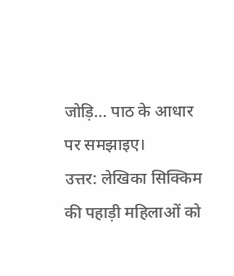जोड़ि… पाठ के आधार पर समझाइए।
उत्तर: लेखिका सिक्किम की पहाड़ी महिलाओं को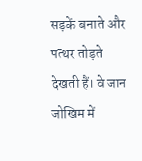सड़कें बनाते और पत्थर तोड़ते देखती हैं। वे जान जोखिम में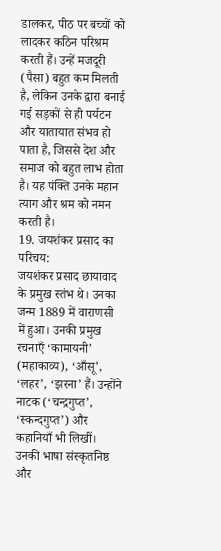डालकर, पीठ पर बच्चों को लादकर कठिन परिश्रम करती हैं। उन्हें मजदूरी (पैसा) बहुत कम मिलती है, लेकिन उनके द्वारा बनाई गई सड़कों से ही पर्यटन और यातायात संभव हो पाता है, जिससे देश और समाज को बहुत लाभ होता है। यह पंक्ति उनके महान त्याग और श्रम को नमन करती है।
19. जयशंकर प्रसाद का परिचय:
जयशंकर प्रसाद छायावाद के प्रमुख स्तंभ थे। उनका जन्म 1889 में वाराणसी में हुआ। उनकी प्रमुख रचनाएँ ‘कामायनी’ (महाकाव्य), ‘आँसू’, ‘लहर’, ‘झरना’ हैं। उन्होंने नाटक (‘चन्द्रगुप्त’, ‘स्कन्दगुप्त’) और कहानियाँ भी लिखीं। उनकी भाषा संस्कृतनिष्ठ और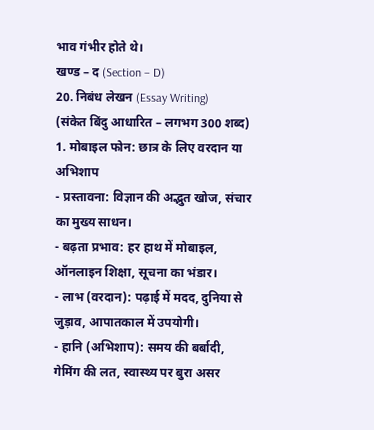भाव गंभीर होते थे।
खण्ड – द (Section – D)
20. निबंध लेखन (Essay Writing)
(संकेत बिंदु आधारित – लगभग 300 शब्द)
1. मोबाइल फोन: छात्र के लिए वरदान या अभिशाप
- प्रस्तावना: विज्ञान की अद्भुत खोज, संचार का मुख्य साधन।
- बढ़ता प्रभाव: हर हाथ में मोबाइल, ऑनलाइन शिक्षा, सूचना का भंडार।
- लाभ (वरदान): पढ़ाई में मदद, दुनिया से जुड़ाव, आपातकाल में उपयोगी।
- हानि (अभिशाप): समय की बर्बादी, गेमिंग की लत, स्वास्थ्य पर बुरा असर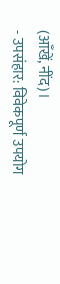(आँखें, नींद)।
- उपसंहार: विवेकपूर्ण उपयोग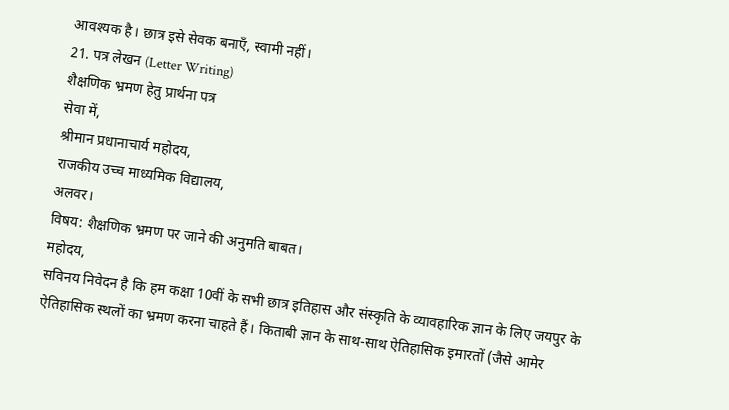आवश्यक है। छात्र इसे सेवक बनाएँ, स्वामी नहीं।
21. पत्र लेखन (Letter Writing)
शैक्षणिक भ्रमण हेतु प्रार्थना पत्र
सेवा में,
श्रीमान प्रधानाचार्य महोदय,
राजकीय उच्च माध्यमिक विद्यालय,
अलवर।
विषय: शैक्षणिक भ्रमण पर जाने की अनुमति बाबत।
महोदय,
सविनय निवेदन है कि हम कक्षा 10वीं के सभी छात्र इतिहास और संस्कृति के व्यावहारिक ज्ञान के लिए जयपुर के ऐतिहासिक स्थलों का भ्रमण करना चाहते हैं। किताबी ज्ञान के साथ-साथ ऐतिहासिक इमारतों (जैसे आमेर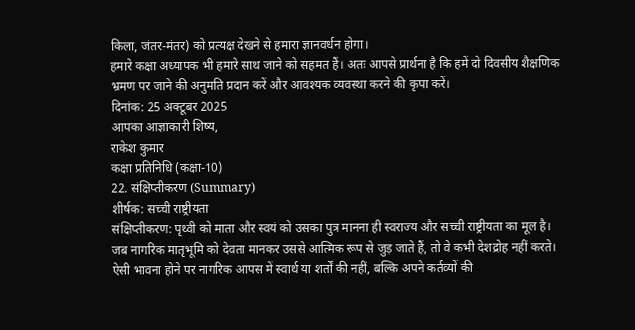किला, जंतर-मंतर) को प्रत्यक्ष देखने से हमारा ज्ञानवर्धन होगा।
हमारे कक्षा अध्यापक भी हमारे साथ जाने को सहमत हैं। अतः आपसे प्रार्थना है कि हमें दो दिवसीय शैक्षणिक भ्रमण पर जाने की अनुमति प्रदान करें और आवश्यक व्यवस्था करने की कृपा करें।
दिनांक: 25 अक्टूबर 2025
आपका आज्ञाकारी शिष्य,
राकेश कुमार
कक्षा प्रतिनिधि (कक्षा-10)
22. संक्षिप्तीकरण (Summary)
शीर्षक: सच्ची राष्ट्रीयता
संक्षिप्तीकरण: पृथ्वी को माता और स्वयं को उसका पुत्र मानना ही स्वराज्य और सच्ची राष्ट्रीयता का मूल है। जब नागरिक मातृभूमि को देवता मानकर उससे आत्मिक रूप से जुड़ जाते हैं, तो वे कभी देशद्रोह नहीं करते। ऐसी भावना होने पर नागरिक आपस में स्वार्थ या शर्तों की नहीं, बल्कि अपने कर्तव्यों की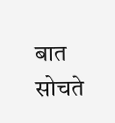बात सोचते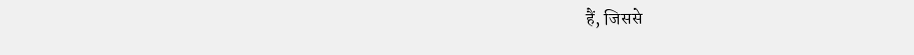हैं, जिससे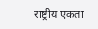राष्ट्रीय एकता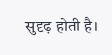सुदृढ़ होती है।